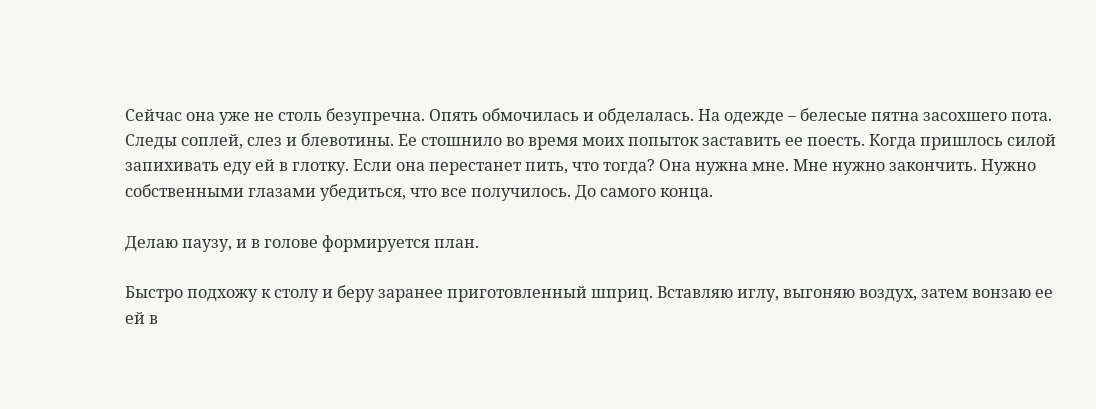Сейчас она уже не столь безупречна. Опять обмочилась и обделалась. На одежде – белесые пятна засохшего пота. Следы соплей, слез и блевотины. Ее стошнило во время моих попыток заставить ее поесть. Когда пришлось силой запихивать еду ей в глотку. Если она перестанет пить, что тогда? Она нужна мне. Мне нужно закончить. Нужно собственными глазами убедиться, что все получилось. До самого конца.

Делаю паузу, и в голове формируется план.

Быстро подхожу к столу и беру заранее приготовленный шприц. Вставляю иглу, выгоняю воздух, затем вонзаю ее ей в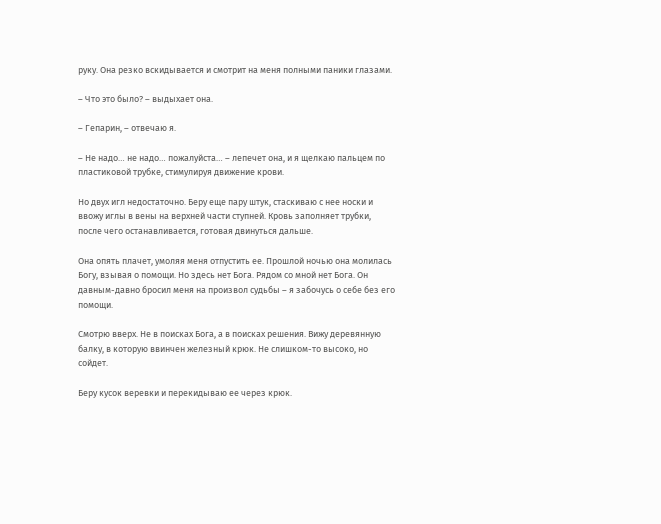руку. Она резко вскидывается и смотрит на меня полными паники глазами.

– Что это было? – выдыхает она.

– Гепарин, – отвечаю я.

– Не надо… не надо… пожалуйста… – лепечет она, и я щелкаю пальцем по пластиковой трубке, стимулируя движение крови.

Но двух игл недостаточно. Беру еще пару штук, стаскиваю с нее носки и ввожу иглы в вены на верхней части ступней. Кровь заполняет трубки, после чего останавливается, готовая двинуться дальше.

Она опять плачет, умоляя меня отпустить ее. Прошлой ночью она молилась Богу, взывая о помощи. Но здесь нет Бога. Рядом со мной нет Бога. Он давным-давно бросил меня на произвол судьбы – я забочусь о себе без его помощи.

Смотрю вверх. Не в поисках Бога, а в поисках решения. Вижу деревянную балку, в которую ввинчен железный крюк. Не слишком-то высоко, но сойдет.

Беру кусок веревки и перекидываю ее через крюк.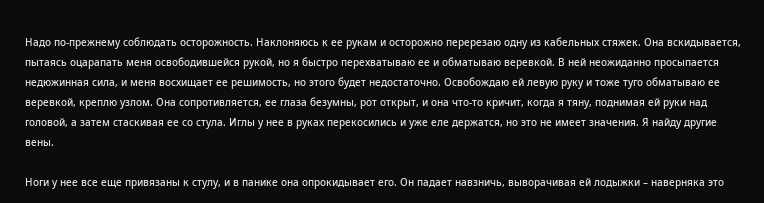Надо по-прежнему соблюдать осторожность. Наклоняюсь к ее рукам и осторожно перерезаю одну из кабельных стяжек. Она вскидывается, пытаясь оцарапать меня освободившейся рукой, но я быстро перехватываю ее и обматываю веревкой. В ней неожиданно просыпается недюжинная сила, и меня восхищает ее решимость, но этого будет недостаточно. Освобождаю ей левую руку и тоже туго обматываю ее веревкой, креплю узлом. Она сопротивляется, ее глаза безумны, рот открыт, и она что-то кричит, когда я тяну, поднимая ей руки над головой, а затем стаскивая ее со стула. Иглы у нее в руках перекосились и уже еле держатся, но это не имеет значения. Я найду другие вены.

Ноги у нее все еще привязаны к стулу, и в панике она опрокидывает его. Он падает навзничь, выворачивая ей лодыжки – наверняка это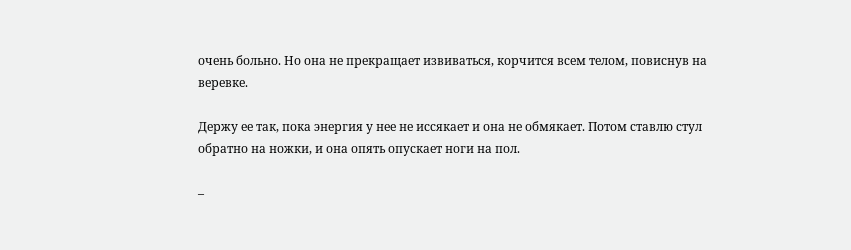очень больно. Но она не прекращает извиваться, корчится всем телом, повиснув на веревке.

Держу ее так, пока энергия у нее не иссякает и она не обмякает. Потом ставлю стул обратно на ножки, и она опять опускает ноги на пол.

–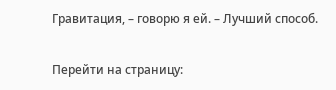Гравитация, – говорю я ей. – Лучший способ.

Перейти на страницу: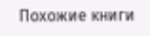Похожие книги